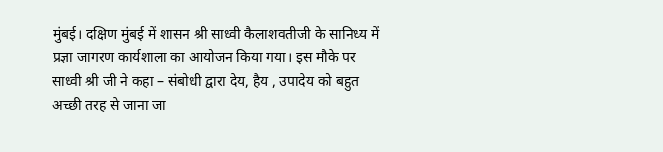मुंबई। दक्षिण मुंबई में शासन श्री साध्वी कैलाशवतीजी के सानिध्य में प्रज्ञा जागरण कार्यशाला का आयोजन किया गया। इस मौके पर साध्वी श्री जी ने कहा – संबोधी द्वारा देय, हैय , उपादेय को बहुत अच्छी तरह से जाना जा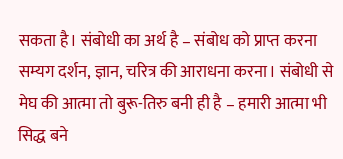सकता है। संबोधी का अर्थ है – संबोध को प्राप्त करना सम्यग दर्शन, ज्ञान, चरित्र की आराधना करना। संबोधी से मेघ की आत्मा तो बुरू-तिरु बनी ही है – हमारी आत्मा भी सिद्ध बने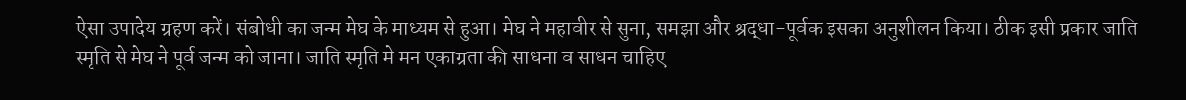ऐसा उपादेय ग्रहण करें। संबोधी का जन्म मेघ के माध्यम से हुआ। मेघ ने महावीर से सुना, समझा और श्रद्धा-पूर्वक इसका अनुशीलन किया। ठीक इसी प्रकार जाति स्मृति से मेघ ने पूर्व जन्म को जाना। जाति स्मृति मे मन एकाग्रता की साधना व साधन चाहिए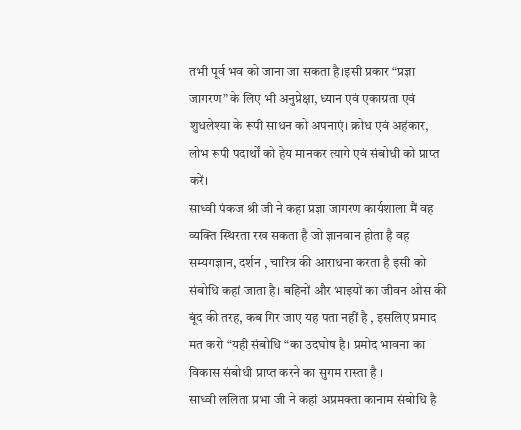तभी पूर्व भव को जाना जा सकता है।इसी प्रकार “प्रज्ञा जागरण” के लिए भी अनुप्रेक्षा, ध्यान एवं एकाग्रता एवं शुधलेश्या के रूपी साधन को अपनाएं। क्रोध एवं अहंकार, लोभ रूपी पदार्थों को हेय मानकर त्यागे एवं संबोधी को प्राप्त करें।
साध्वी पंकज श्री जी ने कहा प्रज्ञा जागरण कार्यशाला मैं वह व्यक्ति स्थिरता रख सकता है जो ज्ञानवान होता है वह सम्यगज्ञान, दर्शन , चारित्र की आराधना करता है इसी को संबोधि कहां जाता है। बहिनों और भाइयों का जीवन ओस की बूंद की तरह, कब गिर जाए यह पता नहीं है , इसलिए प्रमाद मत करो “यही संबोधि “का उदघोष है। प्रमोद भावना का विकास संबोधी प्राप्त करने का सुगम रास्ता है ।
साध्वी ललिता प्रभा जी ने कहां अप्रमक्ता कानाम संबोधि है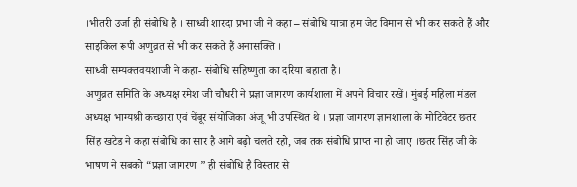।भीतरी उर्जा ही संबोधि है । साध्वी शारदा प्रभा जी ने कहा – संबोधि यात्रा हम जेट विमान से भी कर सकते हैं और साइकिल रूपी अणुव्रत से भी कर सकते हैं अनासक्ति ।
साध्वी सम्यक्तवयशाजी ने कहा- संबोधि सहिष्णुता का दरिया बहाता है।
अणुव्रत समिति के अध्यक्ष रमेश जी चौधरी ने प्रज्ञा जागरण कार्यशाला में अपने विचार रखें। मुंबई महिला मंडल अध्यक्ष भाग्यश्री कच्छारा एवं चेंबूर संयोजिका अंजू भी उपस्थित थे । प्रज्ञा जागरण ज्ञानशाला के मोटिवेटर छतर सिंह खटेड ने कहा संबोधि का सार है आगे बढ़ो चलते रहो, जब तक संबोधि प्राप्त ना हो जाए ।छतर सिंह जी के भाषण ने सबको “प्रज्ञा जागरण ” ही संबोधि है विस्तार से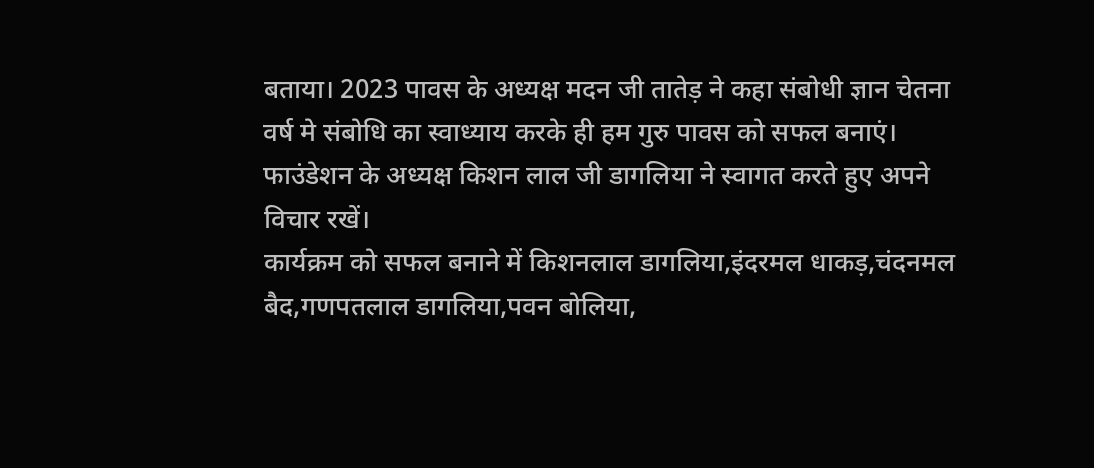बताया। 2023 पावस के अध्यक्ष मदन जी तातेड़ ने कहा संबोधी ज्ञान चेतना वर्ष मे संबोधि का स्वाध्याय करके ही हम गुरु पावस को सफल बनाएं। फाउंडेशन के अध्यक्ष किशन लाल जी डागलिया ने स्वागत करते हुए अपने विचार रखें।
कार्यक्रम को सफल बनाने में किशनलाल डागलिया,इंदरमल धाकड़,चंदनमल बैद,गणपतलाल डागलिया,पवन बोलिया,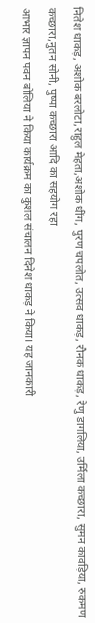नितेश धाकड़, अशोक बरलोटा,राहुल मेहता,अशोक धींग, पुरण चपलोत, उत्सव धाकड़, रौनक धाकड़, रेणु डागलिया, उर्मिला कच्छारा, सुमन कावड़िया, रुकमण कच्छारा,नुतन सोनी, पुष्पा कच्छारा आदि का सहयोग रहा
आभार ज्ञापन पवन बोलिया ने किया कार्यक्रम का कुशल संचालन दिनेश धाकड़ ने किया। यह जानकारी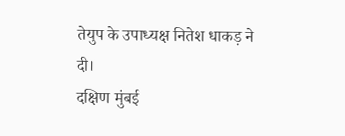तेयुप के उपाध्यक्ष नितेश धाकड़ ने दी।
दक्षिण मुंबई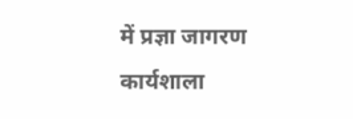में प्रज्ञा जागरण कार्यशाला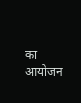का आयोजन